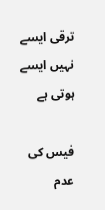ترقی ایسے نہیں ایسے ہوتی ہے

فیس کی عدم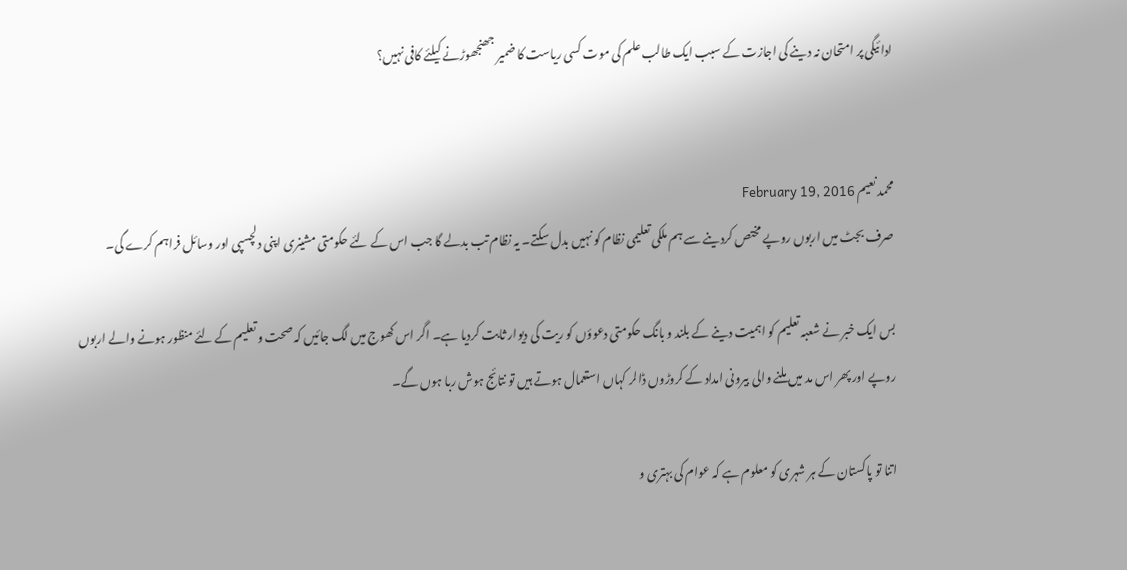ادائیگی پر امتحان نہ دینے کی اجازت کے سبب ایک طالب علم کی موت کسی ریاست کا ضمیر جھنجھوڑنے کیلئے کافی نہیں؟


محمد نعیم February 19, 2016
صرف بجٹ میں اربوں روپے مختص کردینے سے ہم ملکی تعلیمی نظام کو نہیں بدل سکتے۔ یہ نظام تب بدلے گا جب اس کے لئے حکومتی مشینری اپنی دلچسپی اور وسائل فراہم کرے گی۔

بس ایک خبر نے شعبہ تعلیم کو اہمیت دینے کے بلند و بانگ حکومتی دعوؤں کو ریت کی دیوار ثابت کردیا ہے۔ اگر اس کھوج میں لگ جائیں کہ صحت و تعلیم کے لئے منظور ہونے والے اربوں روپے اور پھر اس مد میں ملنے والی بیرونی امداد کے کروڑوں ڈالر کہاں استعمال ہوتے ہیں تو نتائج ہوش ربا ہوں گے۔

اتنا تو پاکستان کے ہر شہری کو معلوم ہے کہ عوام کی بہتری و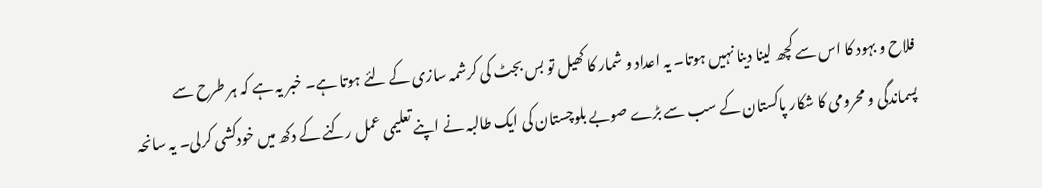فلاح و بہود کا اس سے کچھ لینا دینا نہیں ہوتا۔ یہ اعداد و شمار کا کھیل تو بس بجٹ کی کرشمہ سازی کے لئے ہوتا ہے۔ خبر یہ ہے کہ ہر طرح سے پسماندگی و محرومی کا شکار پاکستان کے سب سے بڑے صوبے بلوچستان کی ایک طالبہ نے اپنے تعلیمی عمل رکنے کے دکھ میں خودکشی کرلی۔ یہ سانحہ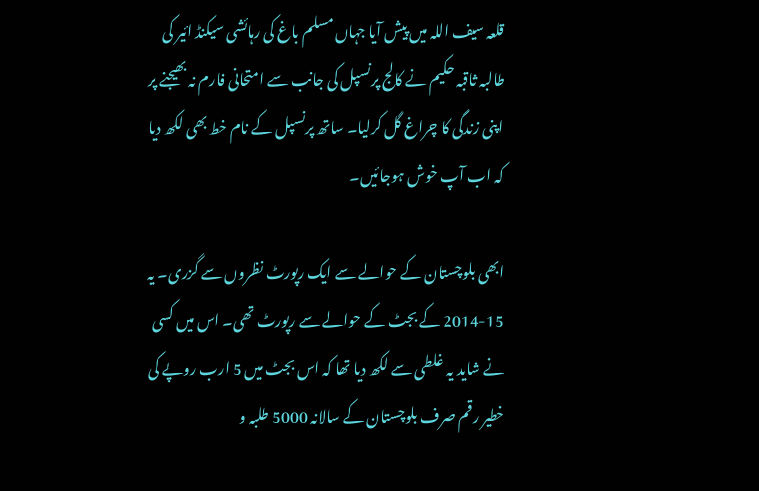قلعہ سیف اللہ میں پیش آیا جہاں مسلم باغ کی رہائشی سیکنڈ ائیر کی طالبہ ثاقبہ حکیم نے کالج پرنسپل کی جانب سے امتحانی فارم نہ بھیجنے پر اپنی زندگی کا چراغ گل کرلیا۔ ساتھ پرنسپل کے نام خط بھی لکھ دیا کہ اب آپ خوش ہوجائیں۔

ابھی بلوچستان کے حوالے سے ایک رپورٹ نظروں سے گزری۔ یہ 15-2014 کے بجٹ کے حوالے سے رپورٹ تھی۔ اس میں کسی نے شاید یہ غلطی سے لکھ دیا تھا کہ اس بجٹ میں 5 ارب روپے کی خطیر رقم صرف بلوچستان کے سالانہ 5000 طلبہ و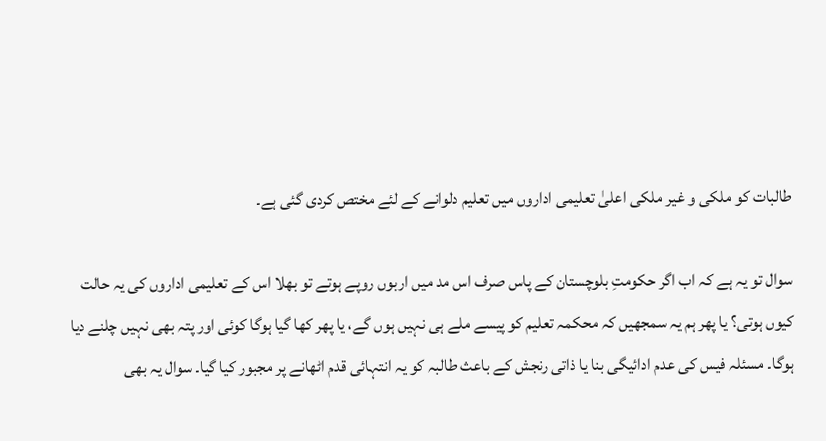طالبات کو ملکی و غیر ملکی اعلیٰ تعلیمی اداروں میں تعلیم دلوانے کے لئے مختص کردی گئی ہے۔

سوال تو یہ ہے کہ اب اگر حکومتِ بلوچستان کے پاس صرف اس مد میں اربوں روپے ہوتے تو بھلا اس کے تعلیمی اداروں کی یہ حالت کیوں ہوتی؟ یا پھر ہم یہ سمجھیں کہ محکمہ تعلیم کو پیسے ملے ہی نہیں ہوں گے، یا پھر کھا گیا ہوگا کوئی اور پتہ بھی نہیں چلنے دیا ہوگا۔ مسئلہ فیس کی عدم ادائیگی بنا یا ذاتی رنجش کے باعث طالبہ کو یہ انتہائی قدم اٹھانے پر مجبور کیا گیا۔ سوال یہ بھی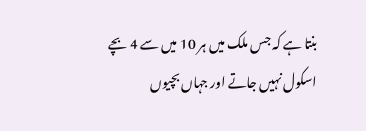بنتا ہے کہ جس ملک میں ہر 10 میں سے 4 بچے اسکول نہیں جاتے اور جہاں بچیوں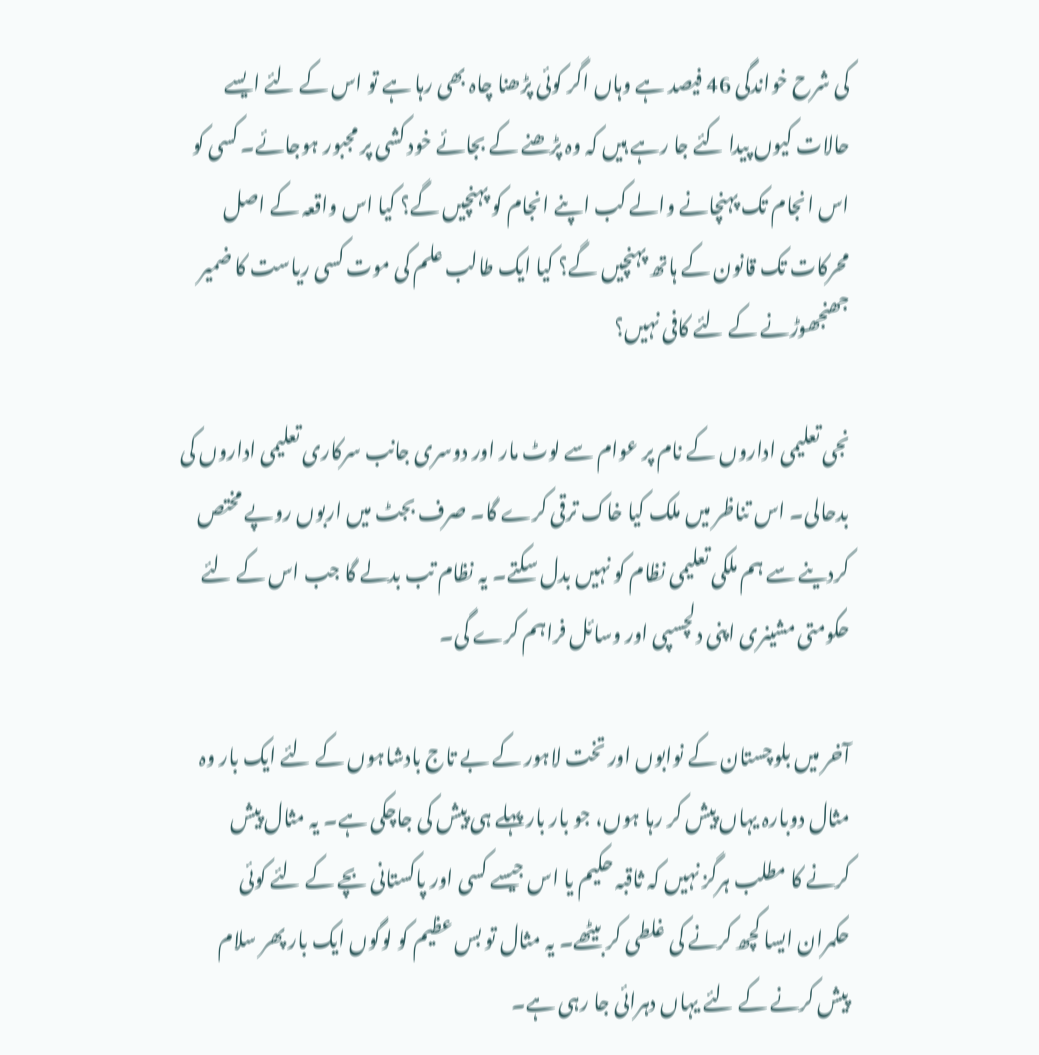کی شرح خواندگی 46 فیصد ہے وہاں اگر کوئی پڑھنا چاہ بھی رہا ہے تو اس کے لئے ایسے حالات کیوں پیدا کئے جا رہے ہیں کہ وہ پڑھنے کے بجائے خود کشی پر مجبور ہوجائے۔ کسی کو اس انجام تک پہنچانے والے کب اپنے انجام کو پہنچیں گے؟ کیا اس واقعہ کے اصل محرکات تک قانون کے ہاتھ پہنچیں گے؟ کیا ایک طالب علم کی موت کسی ریاست کا ضمیر جھنجھوڑنے کے لئے کافی نہیں؟

نجی تعلیمی اداروں کے نام پر عوام سے لوٹ مار اور دوسری جانب سرکاری تعلیمی اداروں کی بدحالی۔ اس تناظر میں ملک کیا خاک ترقی کرے گا۔ صرف بجٹ میں اربوں روپے مختص کردینے سے ہم ملکی تعلیمی نظام کو نہیں بدل سکتے۔ یہ نظام تب بدلے گا جب اس کے لئے حکومتی مشینری اپنی دلچسپی اور وسائل فراہم کرے گی۔

آخر میں بلوچستان کے نوابوں اور تخت لاہور کے بے تاج بادشاہوں کے لئے ایک بار وہ مثال دوبارہ یہاں پیش کر رہا ہوں، جو بار بار پہلے ہی پیش کی جاچکی ہے۔ یہ مثال پیش کرنے کا مطلب ہرگز نہیں کہ ثاقبہ حکیم یا اس جیسے کسی اور پاکستانی بچے کے لئے کوئی حکمران ایسا کچھ کرنے کی غلطی کر بیٹھے۔ یہ مثال تو بس عظیم کو لوگوں ایک بار پھر سلام پیش کرنے کے لئے یہاں دہرائی جا رہی ہے۔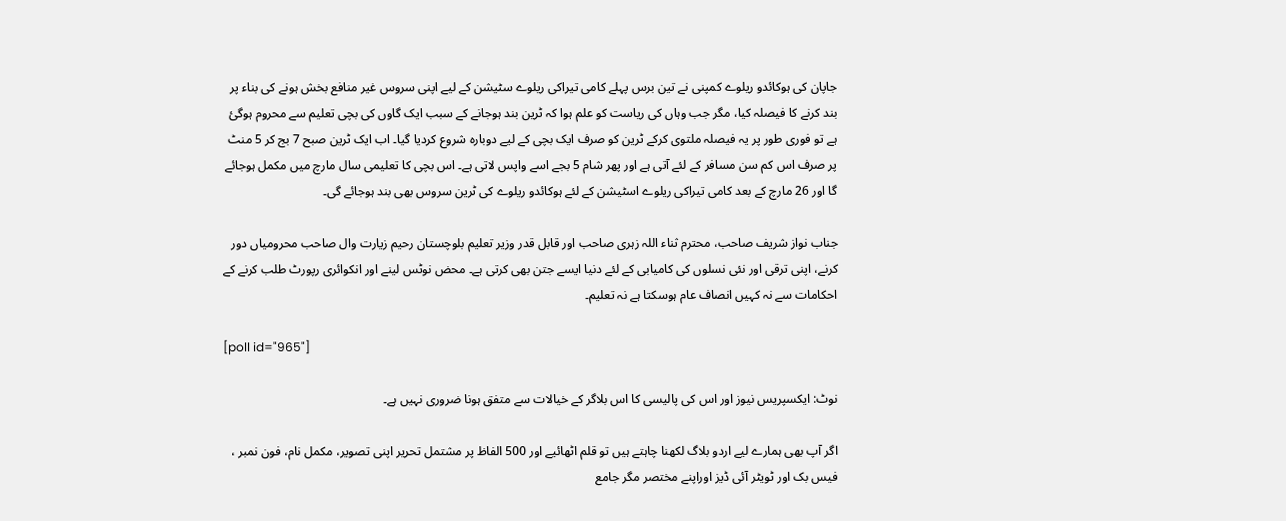جاپان کی ہوکائدو ریلوے کمپنی نے تین برس پہلے کامی تیراکی ریلوے سٹیشن کے لیے اپنی سروس غیر منافع بخش ہونے کی بناء پر بند کرنے کا فیصلہ کیا، مگر جب وہاں کی ریاست کو علم ہوا کہ ٹرین بند ہوجانے کے سبب ایک گاوں کی بچی تعلیم سے محروم ہوگئ ہے تو فوری طور پر یہ فیصلہ ملتوی کرکے ٹرین کو صرف ایک بچی کے لیے دوبارہ شروع کردیا گیا۔ اب ایک ٹرین صبح 7 بج کر 5 منٹ پر صرف اس کم سن مسافر کے لئے آتی ہے اور پھر شام 5 بجے اسے واپس لاتی ہے۔ اس بچی کا تعلیمی سال مارچ میں مکمل ہوجائے گا اور 26 مارچ کے بعد کامی تیراکی ریلوے اسٹیشن کے لئے ہوکائدو ریلوے کی ٹرین سروس بھی بند ہوجائے گی۔

جناب نواز شریف صاحب، محترم ثناء اللہ زہری صاحب اور قابل قدر وزیر تعلیم بلوچستان رحیم زیارت وال صاحب محرومیاں دور کرنے، اپنی ترقی اور نئی نسلوں کی کامیابی کے لئے دنیا ایسے جتن بھی کرتی ہے۔ محض نوٹس لینے اور انکوائری رپورٹ طلب کرنے کے احکامات سے نہ کہیں انصاف عام ہوسکتا ہے نہ تعلیم۔

[poll id="965"]

نوٹ: ایکسپریس نیوز اور اس کی پالیسی کا اس بلاگر کے خیالات سے متفق ہونا ضروری نہیں ہے۔

اگر آپ بھی ہمارے لیے اردو بلاگ لکھنا چاہتے ہیں تو قلم اٹھائیے اور 500 الفاظ پر مشتمل تحریر اپنی تصویر، مکمل نام، فون نمبر ، فیس بک اور ٹویٹر آئی ڈیز اوراپنے مختصر مگر جامع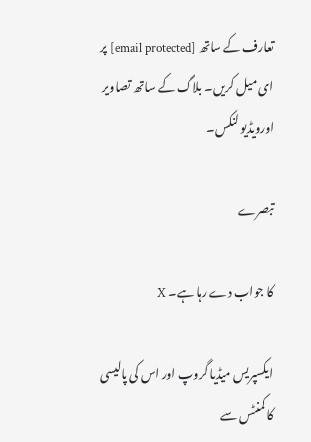تعارف کے ساتھ [email protected] پر ای میل کریں۔ بلاگ کے ساتھ تصاویر اورویڈیو لنکس۔

تبصرے

کا جواب دے رہا ہے۔ X

ایکسپریس میڈیا گروپ اور اس کی پالیسی کا کمنٹس سے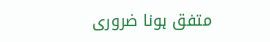متفق ہونا ضروری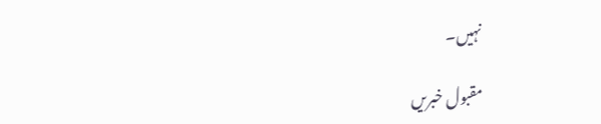نہیں۔

مقبول خبریں